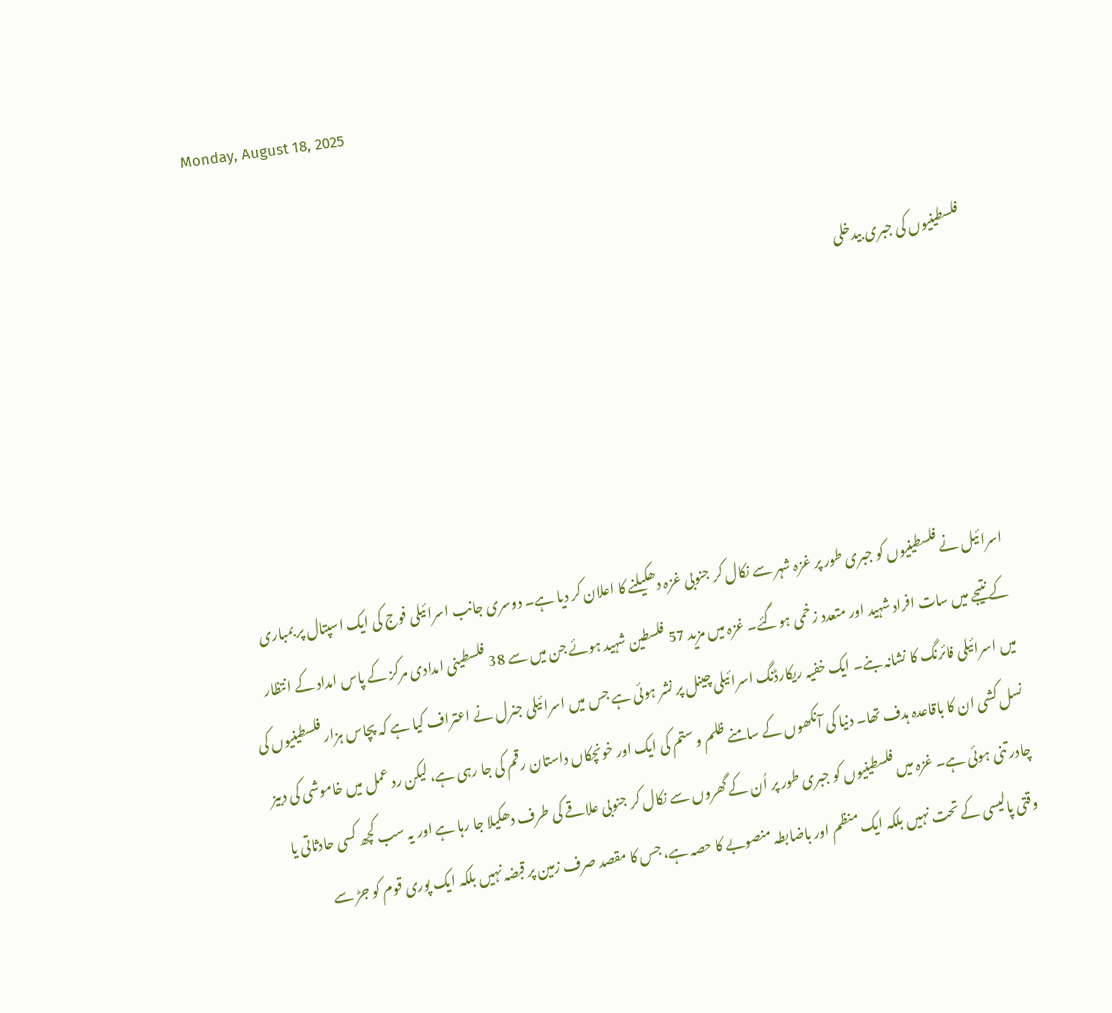Monday, August 18, 2025


فلسطینیوں کی جبری بیدخلی





اسرائیل نے فلسطینیوں کو جبری طور پر غزہ شہر سے نکال کر جنوبی غزہ دھکیلنے کا اعلان کر دیا ہے۔ دوسری جانب اسرائیلی فوج کی ایک اسپتال پر بمباری کے نتیجے میں سات افراد شہید اور متعدد زخمی ہوگئے۔ غزہ میں مزید 57 فلسطین شہید ہوئے جن میں سے 38 فلسطینی امدادی مرکز کے پاس امداد کے انتظار میں اسرائیلی فائرنگ کا نشانہ بنے۔ ایک خفیہ ریکارڈنگ اسرائیلی چینل پر نشر ہوئی ہے جس میں اسرائیلی جنرل نے اعتراف کیا ہے کہ پچاس ہزار فلسطینیوں کی نسل کشی ان کا باقاعدہ ہدف تھا۔ دنیا کی آنکھوں کے سامنے ظلم و ستم کی ایک اور خونچکاں داستان رقم کی جا رہی ہے، لیکن رد عمل میں خاموشی کی دبیز چادر تنی ہوئی ہے۔ غزہ میں فلسطینیوں کو جبری طور پر اُن کے گھروں سے نکال کر جنوبی علاقے کی طرف دھکیلا جا رہا ہے اور یہ سب کچھ کسی حادثاتی یا وقتی پالیسی کے تحت نہیں بلکہ ایک منظم اور باضابطہ منصوبے کا حصہ ہے، جس کا مقصد صرف زمین پر قبضہ نہیں بلکہ ایک پوری قوم کو جڑ سے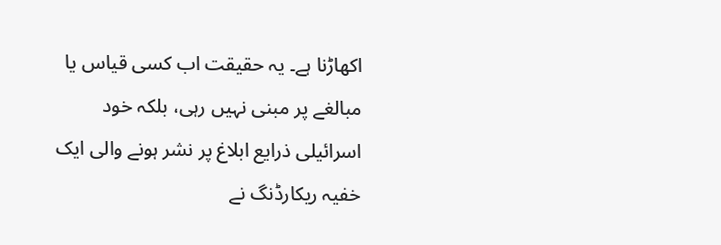اکھاڑنا ہے۔ یہ حقیقت اب کسی قیاس یا مبالغے پر مبنی نہیں رہی، بلکہ خود اسرائیلی ذرایع ابلاغ پر نشر ہونے والی ایک خفیہ ریکارڈنگ نے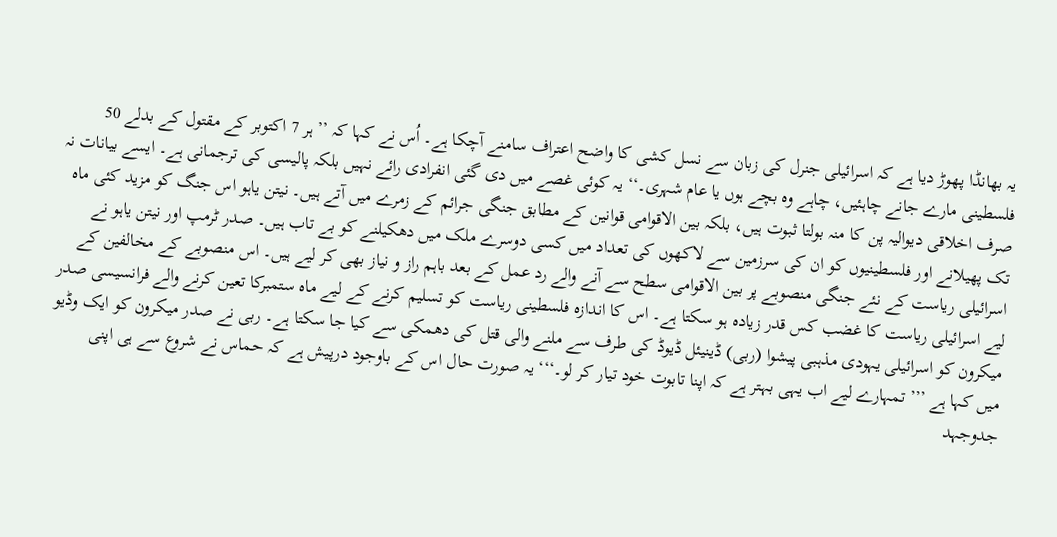یہ بھانڈا پھوڑ دیا ہے کہ اسرائیلی جنرل کی زبان سے نسل کشی کا واضح اعتراف سامنے آچکا ہے۔ اُس نے کہا کہ ’’ ہر 7 اکتوبر کے مقتول کے بدلے 50 فلسطینی مارے جانے چاہئیں، چاہے وہ بچے ہوں یا عام شہری۔‘‘ یہ کوئی غصے میں دی گئی انفرادی رائے نہیں بلکہ پالیسی کی ترجمانی ہے۔ ایسے بیانات نہ صرف اخلاقی دیوالیہ پن کا منہ بولتا ثبوت ہیں، بلکہ بین الاقوامی قوانین کے مطابق جنگی جرائم کے زمرے میں آتے ہیں۔ نیتن یاہو اس جنگ کو مزید کئی ماہ تک پھیلانے اور فلسطینیوں کو ان کی سرزمین سے لاکھوں کی تعداد میں کسی دوسرے ملک میں دھکیلنے کو بے تاب ہیں۔ صدر ٹرمپ اور نیتن یاہو نے اسرائیلی ریاست کے نئے جنگی منصوبے پر بین الاقوامی سطح سے آنے والے رد عمل کے بعد باہم راز و نیاز بھی کر لیے ہیں۔ اس منصوبے کے مخالفین کے لیے اسرائیلی ریاست کا غضب کس قدر زیادہ ہو سکتا ہے۔ اس کا اندازہ فلسطینی ریاست کو تسلیم کرنے کے لیے ماہ ستمبرکا تعین کرنے والے فرانسیسی صدر میکرون کو اسرائیلی یہودی مذہبی پیشوا (ربی) ڈینیئل ڈیوڈ کی طرف سے ملنے والی قتل کی دھمکی سے کیا جا سکتا ہے۔ ربی نے صدر میکرون کو ایک وڈیو میں کہا ہے ’’’ تمہارے لیے اب یہی بہتر ہے کہ اپنا تابوت خود تیار کر لو۔‘‘‘ یہ صورت حال اس کے باوجود درپیش ہے کہ حماس نے شروع سے ہی اپنی جدوجہد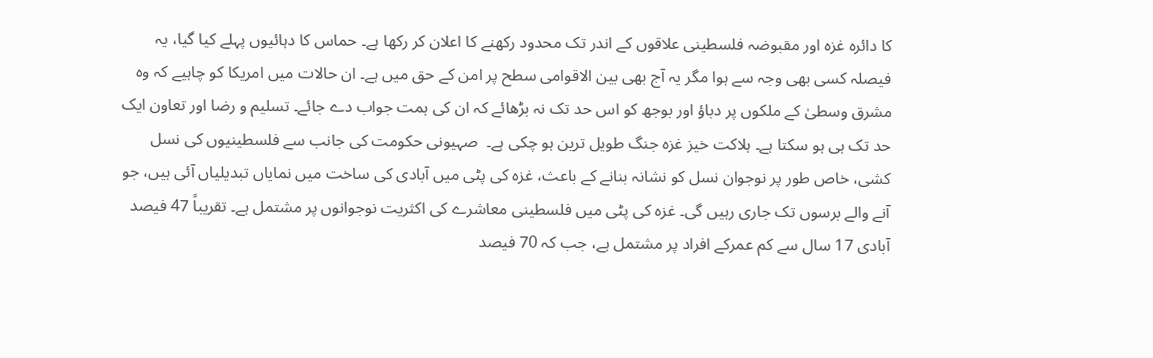کا دائرہ غزہ اور مقبوضہ فلسطینی علاقوں کے اندر تک محدود رکھنے کا اعلان کر رکھا ہے۔ حماس کا دہائیوں پہلے کیا گیا، یہ فیصلہ کسی بھی وجہ سے ہوا مگر یہ آج بھی بین الاقوامی سطح پر امن کے حق میں ہے۔ ان حالات میں امریکا کو چاہیے کہ وہ مشرق وسطیٰ کے ملکوں پر دباؤ اور بوجھ کو اس حد تک نہ بڑھائے کہ ان کی ہمت جواب دے جائے۔ تسلیم و رضا اور تعاون ایک حد تک ہی ہو سکتا ہے۔ ہلاکت خیز غزہ جنگ طویل ترین ہو چکی ہے۔  صہیونی حکومت کی جانب سے فلسطینیوں کی نسل کشی، خاص طور پر نوجوان نسل کو نشانہ بنانے کے باعث، غزہ کی پٹی میں آبادی کی ساخت میں نمایاں تبدیلیاں آئی ہیں، جو آنے والے برسوں تک جاری رہیں گی۔ غزہ کی پٹی میں فلسطینی معاشرے کی اکثریت نوجوانوں پر مشتمل ہے۔ تقریباً 47 فیصد آبادی 17 سال سے کم عمرکے افراد پر مشتمل ہے، جب کہ 70 فیصد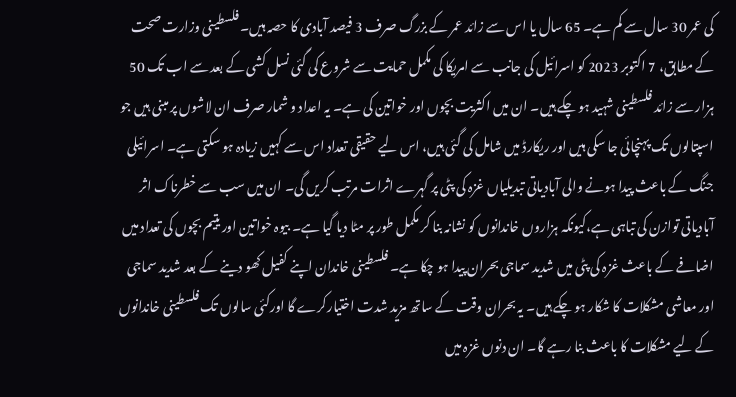کی عمر 30 سال سے کم ہے۔ 65 سال یا اس سے زائد عمر کے بزرگ صرف 3 فیصد آبادی کا حصہ ہیں۔ فلسطینی وزارت صحت کے مطابق، 7 اکتوبر 2023 کو اسرائیل کی جانب سے امریکا کی مکمل حمایت سے شروع کی گئی نسل کشی کے بعد سے اب تک 50 ہزار سے زائد فلسطینی شہید ہو چکے ہیں۔ ان میں اکثریت بچوں اور خواتین کی ہے۔ یہ اعداد و شمار صرف ان لاشوں پر مبنی ہیں جو اسپتالوں تک پہنچائی جا سکی ہیں اور ریکارڈ میں شامل کی گئی ہیں، اس لیے حقیقی تعداد اس سے کہیں زیادہ ہو سکتی ہے۔ اسرائیلی جنگ کے باعث پیدا ہونے والی آبادیاتی تبدیلیاں غزہ کی پٹی پر گہرے اثرات مرتب کریں گی۔ ان میں سب سے خطرناک اثر آبادیاتی توازن کی تباہی ہے،کیونکہ ہزاروں خاندانوں کو نشانہ بنا کر مکمل طور پر مٹا دیا گیا ہے۔ بیوہ خواتین اور یتیم بچوں کی تعداد میں اضافے کے باعث غزہ کی پٹی میں شدید سماجی بحران پیدا ہو چکا ہے۔ فلسطینی خاندان اپنے کفیل کھو دینے کے بعد شدید سماجی اور معاشی مشکلات کا شکار ہو چکے ہیں۔ یہ بحران وقت کے ساتھ مزید شدت اختیارکرے گا اورکئی سالوں تک فلسطینی خاندانوں کے لیے مشکلات کا باعث بنا رہے گا۔ ان دنوں غزہ میں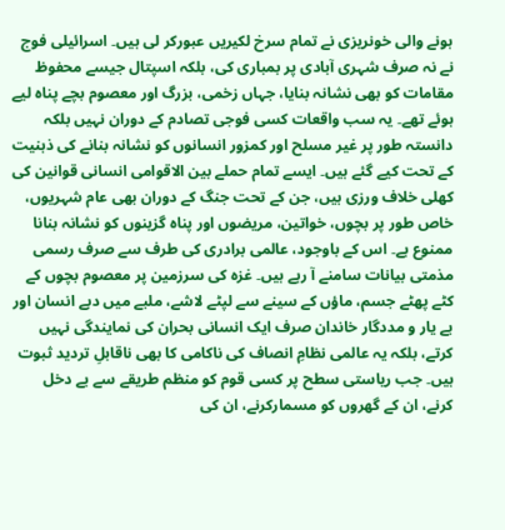ہونے والی خونریزی نے تمام سرخ لکیریں عبورکر لی ہیں۔ اسرائیلی فوج نے نہ صرف شہری آبادی پر بمباری کی، بلکہ اسپتال جیسے محفوظ مقامات کو بھی نشانہ بنایا، جہاں زخمی، بزرگ اور معصوم بچے پناہ لیے ہوئے تھے۔ یہ سب واقعات کسی فوجی تصادم کے دوران نہیں بلکہ دانستہ طور پر غیر مسلح اور کمزور انسانوں کو نشانہ بنانے کی ذہنیت کے تحت کیے گئے ہیں۔ ایسے تمام حملے بین الاقوامی انسانی قوانین کی کھلی خلاف ورزی ہیں، جن کے تحت جنگ کے دوران بھی عام شہریوں، خاص طور پر بچوں، خواتین، مریضوں اور پناہ گزینوں کو نشانہ بنانا ممنوع ہے۔ اس کے باوجود، عالمی برادری کی طرف سے صرف رسمی مذمتی بیانات سامنے آ رہے ہیں۔ غزہ کی سرزمین پر معصوم بچوں کے کٹے پھٹے جسم، ماؤں کے سینے سے لپٹے لاشے، ملبے میں دبے انسان اور بے یار و مددگار خاندان صرف ایک انسانی بحران کی نمایندگی نہیں کرتے، بلکہ یہ عالمی نظامِ انصاف کی ناکامی کا بھی ناقابلِ تردید ثبوت ہیں۔ جب ریاستی سطح پر کسی قوم کو منظم طریقے سے بے دخل کرنے، ان کے گھروں کو مسمارکرنے، ان کی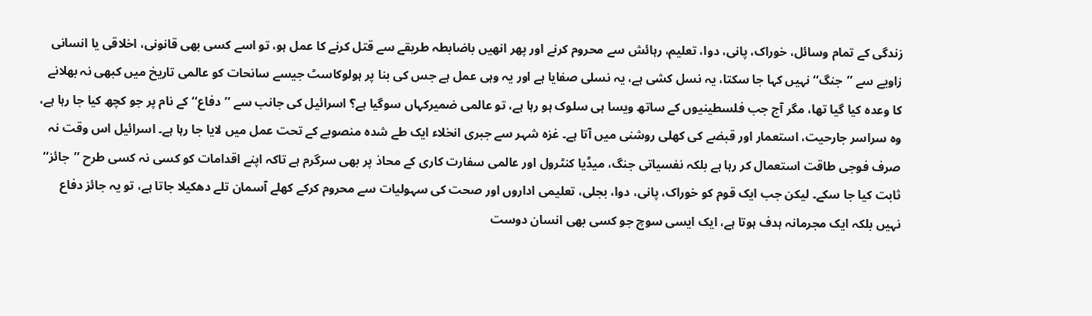زندگی کے تمام وسائل، خوراک، پانی، دوا، تعلیم، رہائش سے محروم کرنے اور پھر انھیں باضابطہ طریقے سے قتل کرنے کا عمل ہو، تو اسے کسی بھی قانونی، اخلاقی یا انسانی زاویے سے ’’جنگ‘‘ نہیں کہا جا سکتا، یہ نسل کشی ہے، یہ نسلی صفایا ہے اور یہ وہی عمل ہے جس کی بنا پر ہولوکاسٹ جیسے سانحات کو عالمی تاریخ میں کبھی نہ بھلانے کا وعدہ کیا گیا تھا، مگر آج جب فلسطینیوں کے ساتھ ویسا ہی سلوک ہو رہا ہے، تو عالمی ضمیرکہاں سوگیا ہے؟ اسرائیل کی جانب سے ’’دفاع‘‘ کے نام پر جو کچھ کیا جا رہا ہے، وہ سراسر جارحیت، استعمار اور قبضے کی کھلی روشنی میں آتا ہے۔ غزہ شہر سے جبری انخلاء ایک طے شدہ منصوبے کے تحت عمل میں لایا جا رہا ہے۔ اسرائیل اس وقت نہ صرف فوجی طاقت استعمال کر رہا ہے بلکہ نفسیاتی جنگ، میڈیا کنٹرول اور عالمی سفارت کاری کے محاذ پر بھی سرگرم ہے تاکہ اپنے اقدامات کو کسی نہ کسی طرح ’’جائز‘‘ ثابت کیا جا سکے۔ لیکن جب ایک قوم کو خوراک، پانی، دوا، بجلی، تعلیمی اداروں اور صحت کی سہولیات سے محروم کرکے کھلے آسمان تلے دھکیلا جاتا ہے، تو یہ جائز دفاع نہیں بلکہ ایک مجرمانہ ہدف ہوتا ہے، ایک ایسی سوچ جو کسی بھی انسان دوست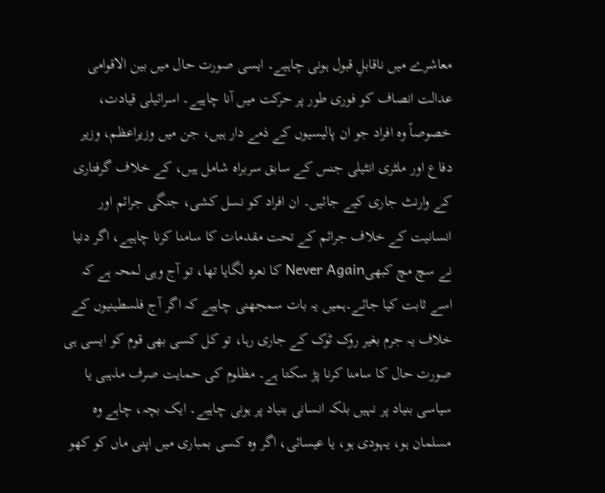معاشرے میں ناقابلِ قبول ہونی چاہیے۔ ایسی صورت حال میں بین الاقوامی عدالت انصاف کو فوری طور پر حرکت میں آنا چاہیے۔ اسرائیلی قیادت، خصوصاً وہ افراد جو ان پالیسیوں کے ذمے دار ہیں، جن میں وزیراعظم، وزیر دفاع اور ملٹری انٹیلی جنس کے سابق سربراہ شامل ہیں، کے خلاف گرفتاری کے وارنٹ جاری کیے جائیں۔ ان افراد کو نسل کشی، جنگی جرائم اور انسانیت کے خلاف جرائم کے تحت مقدمات کا سامنا کرنا چاہیے، اگر دنیا نے سچ مچ کبھیNever Again کا نعرہ لگایا تھا، تو آج وہی لمحہ ہے کہ اسے ثابت کیا جائے۔ہمیں یہ بات سمجھنی چاہیے کہ اگر آج فلسطینیوں کے خلاف یہ جرم بغیر روک ٹوک کے جاری رہا، تو کل کسی بھی قوم کو ایسی ہی صورت حال کا سامنا کرنا پڑ سکتا ہے۔ مظلوم کی حمایت صرف مذہبی یا سیاسی بنیاد پر نہیں بلکہ انسانی بنیاد پر ہونی چاہیے۔ ایک بچہ، چاہے وہ مسلمان ہو، یہودی ہو، یا عیسائی، اگر وہ کسی بمباری میں اپنی ماں کو کھو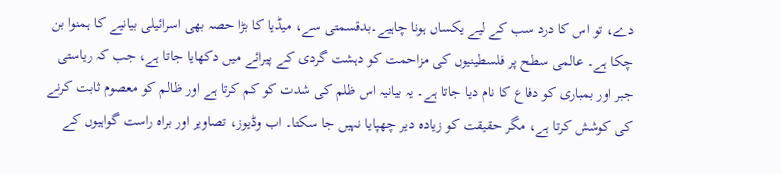دے، تو اس کا درد سب کے لیے یکساں ہونا چاہیے۔بدقسمتی سے، میڈیا کا بڑا حصہ بھی اسرائیلی بیانیے کا ہمنوا بن چکا ہے۔ عالمی سطح پر فلسطینیوں کی مزاحمت کو دہشت گردی کے پیرائے میں دکھایا جاتا ہے، جب کہ ریاستی جبر اور بمباری کو دفاع کا نام دیا جاتا ہے۔ یہ بیانیہ اس ظلم کی شدت کو کم کرتا ہے اور ظالم کو معصوم ثابت کرنے کی کوشش کرتا ہے، مگر حقیقت کو زیادہ دیر چھپایا نہیں جا سکتا۔ اب وڈیوز، تصاویر اور براہ راست گواہیوں کے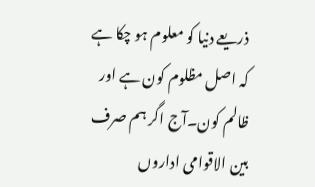ذریعے دنیا کو معلوم ہو چکا ہے کہ اصل مظلوم کون ہے اور ظالم کون۔آج اگر ہم صرف بین الاقوامی اداروں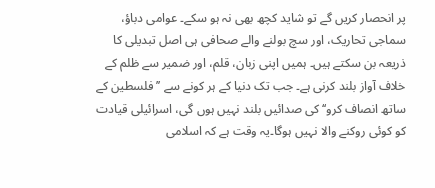پر انحصار کریں گے تو شاید کچھ بھی نہ ہو سکے۔ عوامی دباؤ، سماجی تحاریک، اور سچ بولنے والے صحافی ہی اصل تبدیلی کا ذریعہ بن سکتے ہیں۔ ہمیں اپنی زبان، قلم، اور ضمیر سے ظلم کے خلاف آواز بلند کرنی ہے۔ جب تک دنیا کے ہر کونے سے ’’ فلسطین کے ساتھ انصاف کرو‘‘ کی صدائیں بلند نہیں ہوں گی، اسرائیلی قیادت کو کوئی روکنے والا نہیں ہوگا۔یہ وقت ہے کہ اسلامی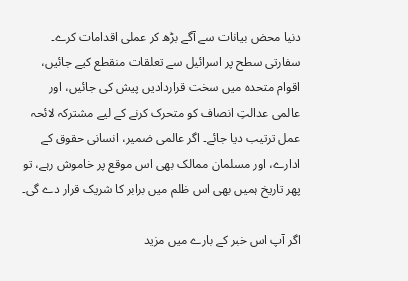دنیا محض بیانات سے آگے بڑھ کر عملی اقدامات کرے۔ سفارتی سطح پر اسرائیل سے تعلقات منقطع کیے جائیں، اقوام متحدہ میں سخت قراردادیں پیش کی جائیں، اور عالمی عدالتِ انصاف کو متحرک کرنے کے لیے مشترکہ لائحہ عمل ترتیب دیا جائے۔ اگر عالمی ضمیر، انسانی حقوق کے ادارے، اور مسلمان ممالک بھی اس موقع پر خاموش رہے، تو پھر تاریخ ہمیں بھی اس ظلم میں برابر کا شریک قرار دے گی۔

اگر آپ اس خبر کے بارے میں مزید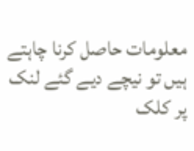معلومات حاصل کرنا چاہتے ہیں تو نیچے دیے گئے لنک پر کلک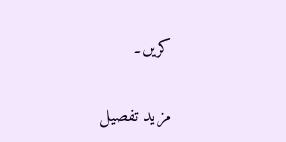کریں۔

مزید تفصیل